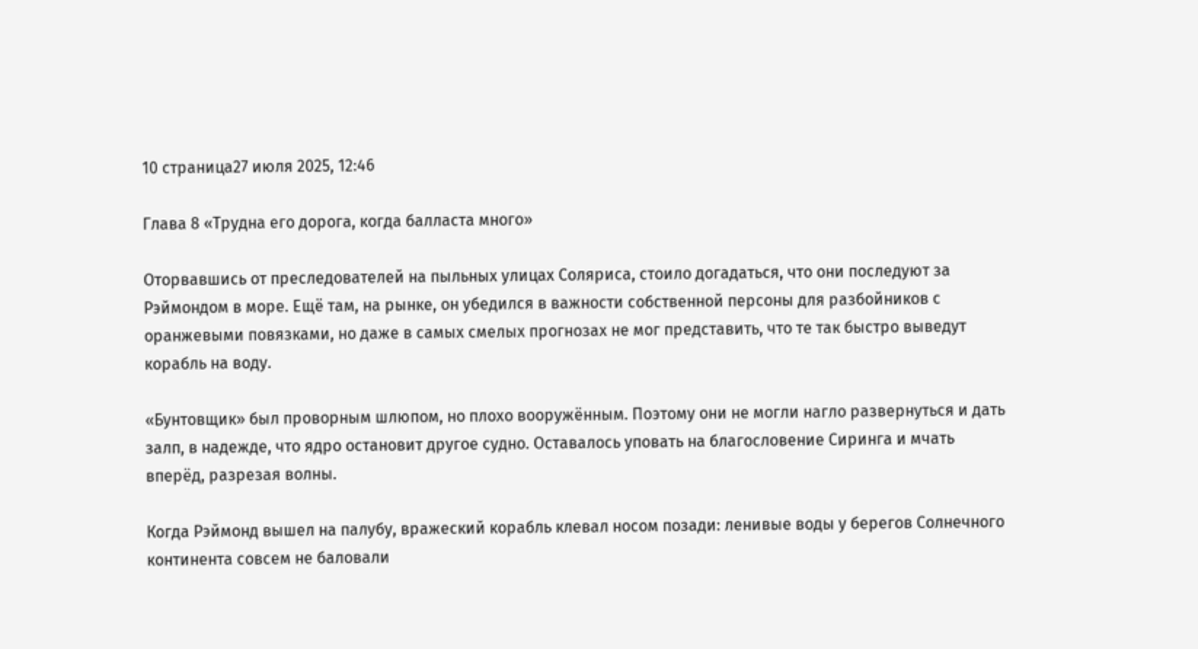10 страница27 июля 2025, 12:46

Глава 8 «Трудна его дорога, когда балласта много»

Оторвавшись от преследователей на пыльных улицах Соляриса, стоило догадаться, что они последуют за Рэймондом в море. Ещё там, на рынке, он убедился в важности собственной персоны для разбойников с оранжевыми повязками, но даже в самых смелых прогнозах не мог представить, что те так быстро выведут корабль на воду.

«Бунтовщик» был проворным шлюпом, но плохо вооружённым. Поэтому они не могли нагло развернуться и дать залп, в надежде, что ядро остановит другое судно. Оставалось уповать на благословение Сиринга и мчать вперёд, разрезая волны.

Когда Рэймонд вышел на палубу, вражеский корабль клевал носом позади: ленивые воды у берегов Солнечного континента совсем не баловали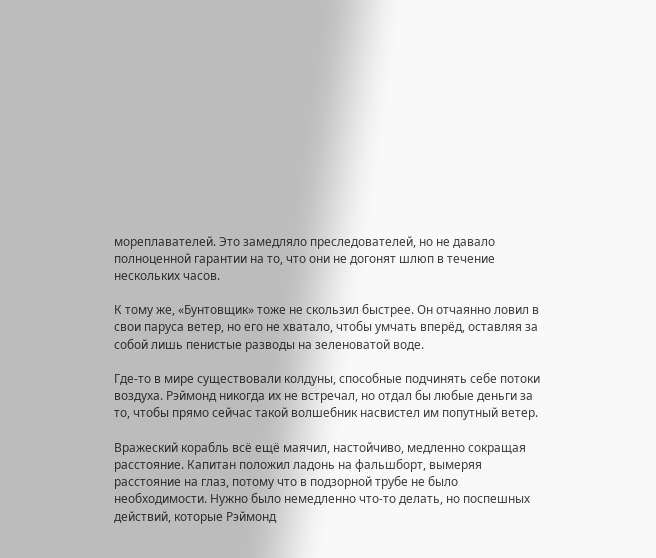мореплавателей. Это замедляло преследователей, но не давало полноценной гарантии на то, что они не догонят шлюп в течение нескольких часов.

К тому же, «Бунтовщик» тоже не скользил быстрее. Он отчаянно ловил в свои паруса ветер, но его не хватало, чтобы умчать вперёд, оставляя за собой лишь пенистые разводы на зеленоватой воде.

Где-то в мире существовали колдуны, способные подчинять себе потоки воздуха. Рэймонд никогда их не встречал, но отдал бы любые деньги за то, чтобы прямо сейчас такой волшебник насвистел им попутный ветер.

Вражеский корабль всё ещё маячил, настойчиво, медленно сокращая расстояние. Капитан положил ладонь на фальшборт, вымеряя расстояние на глаз, потому что в подзорной трубе не было необходимости. Нужно было немедленно что-то делать, но поспешных действий, которые Рэймонд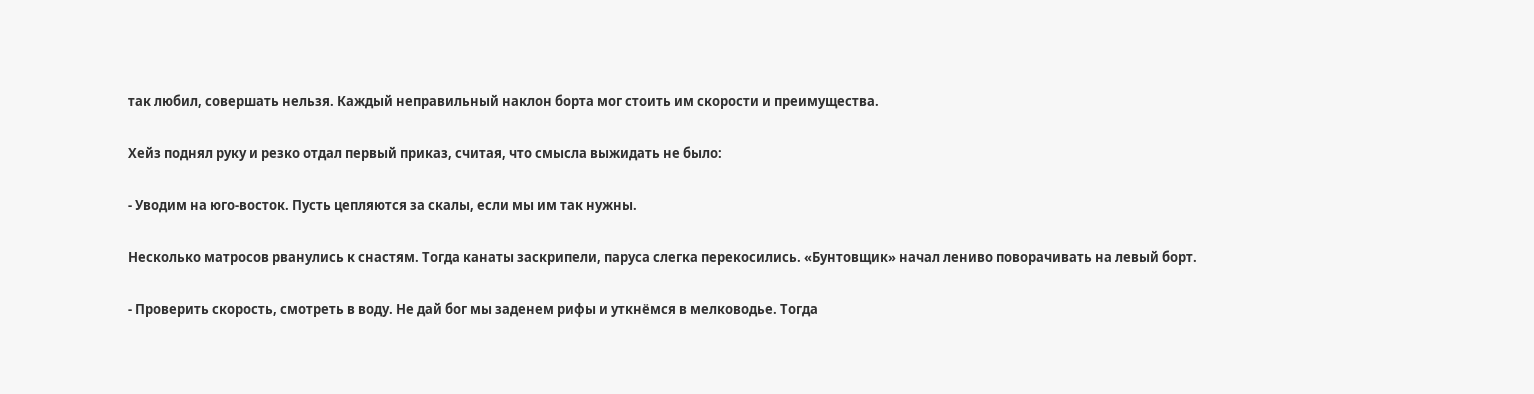так любил, совершать нельзя. Каждый неправильный наклон борта мог стоить им скорости и преимущества.

Хейз поднял руку и резко отдал первый приказ, считая, что смысла выжидать не было:

- Уводим на юго-восток. Пусть цепляются за скалы, если мы им так нужны.

Несколько матросов рванулись к снастям. Тогда канаты заскрипели, паруса слегка перекосились. «Бунтовщик» начал лениво поворачивать на левый борт.

- Проверить скорость, смотреть в воду. Не дай бог мы заденем рифы и уткнёмся в мелководье. Тогда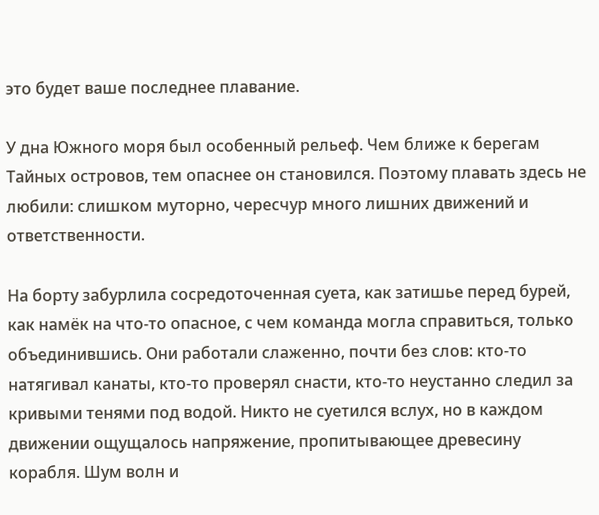это будет ваше последнее плавание.

У дна Южного моря был особенный рельеф. Чем ближе к берегам Тайных островов, тем опаснее он становился. Поэтому плавать здесь не любили: слишком муторно, чересчур много лишних движений и ответственности.

На борту забурлила сосредоточенная суета, как затишье перед бурей, как намёк на что-то опасное, с чем команда могла справиться, только объединившись. Они работали слаженно, почти без слов: кто-то натягивал канаты, кто-то проверял снасти, кто-то неустанно следил за кривыми тенями под водой. Никто не суетился вслух, но в каждом движении ощущалось напряжение, пропитывающее древесину корабля. Шум волн и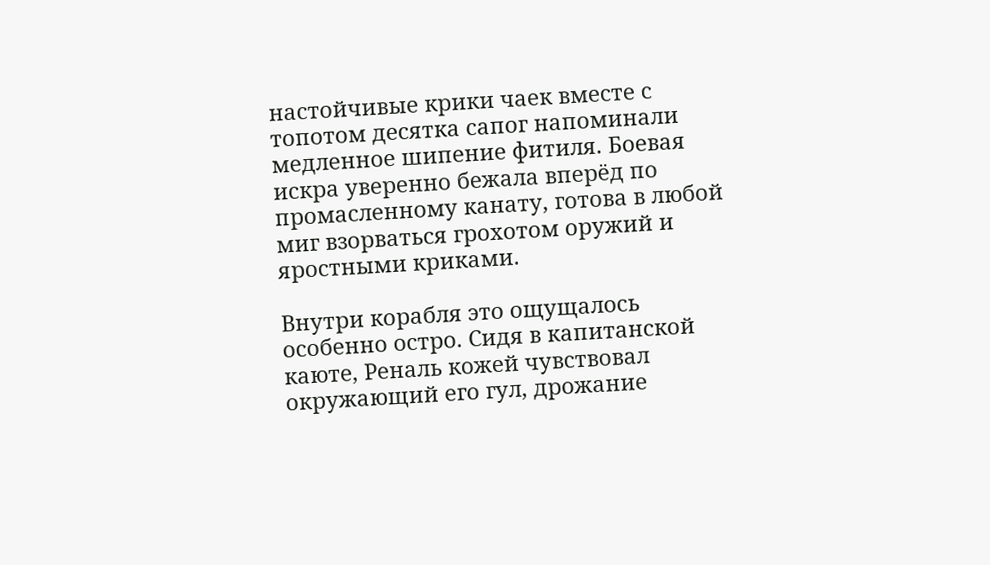настойчивые крики чаек вместе с топотом десятка сапог напоминали медленное шипение фитиля. Боевая искра уверенно бежала вперёд по промасленному канату, готова в любой миг взорваться грохотом оружий и яростными криками.

Внутри корабля это ощущалось особенно остро. Сидя в капитанской каюте, Реналь кожей чувствовал окружающий его гул, дрожание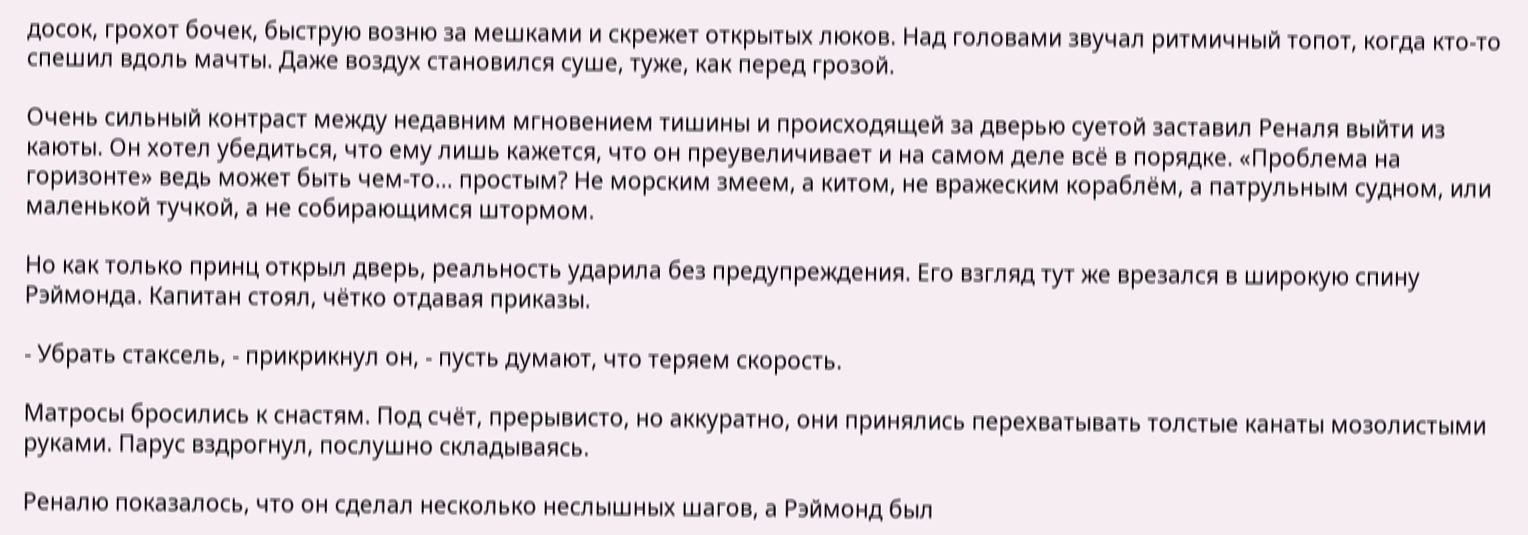досок, грохот бочек, быструю возню за мешками и скрежет открытых люков. Над головами звучал ритмичный топот, когда кто-то спешил вдоль мачты. Даже воздух становился суше, туже, как перед грозой.

Очень сильный контраст между недавним мгновением тишины и происходящей за дверью суетой заставил Реналя выйти из каюты. Он хотел убедиться, что ему лишь кажется, что он преувеличивает и на самом деле всё в порядке. «Проблема на горизонте» ведь может быть чем-то... простым? Не морским змеем, а китом, не вражеским кораблём, а патрульным судном, или маленькой тучкой, а не собирающимся штормом.

Но как только принц открыл дверь, реальность ударила без предупреждения. Его взгляд тут же врезался в широкую спину Рэймонда. Капитан стоял, чётко отдавая приказы.

- Убрать стаксель, - прикрикнул он, - пусть думают, что теряем скорость.

Матросы бросились к снастям. Под счёт, прерывисто, но аккуратно, они принялись перехватывать толстые канаты мозолистыми руками. Парус вздрогнул, послушно складываясь.

Реналю показалось, что он сделал несколько неслышных шагов, а Рэймонд был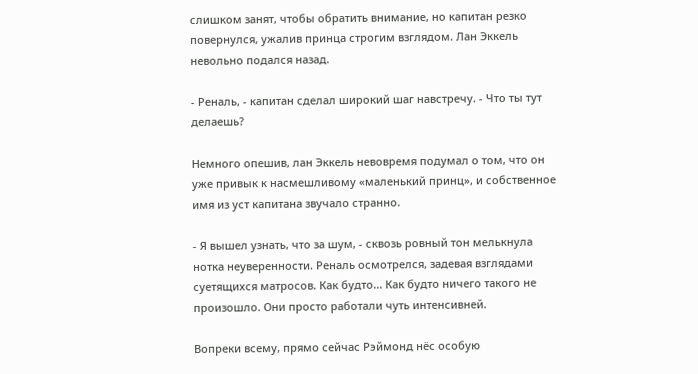слишком занят, чтобы обратить внимание, но капитан резко повернулся, ужалив принца строгим взглядом. Лан Эккель невольно подался назад.

- Реналь, - капитан сделал широкий шаг навстречу. - Что ты тут делаешь?

Немного опешив, лан Эккель невовремя подумал о том, что он уже привык к насмешливому «маленький принц», и собственное имя из уст капитана звучало странно.

- Я вышел узнать, что за шум, - сквозь ровный тон мелькнула нотка неуверенности. Реналь осмотрелся, задевая взглядами суетящихся матросов. Как будто... Как будто ничего такого не произошло. Они просто работали чуть интенсивней.

Вопреки всему, прямо сейчас Рэймонд нёс особую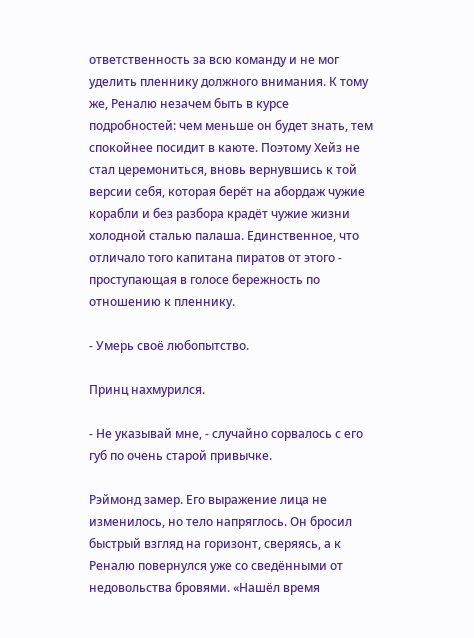ответственность за всю команду и не мог уделить пленнику должного внимания. К тому же, Реналю незачем быть в курсе подробностей: чем меньше он будет знать, тем спокойнее посидит в каюте. Поэтому Хейз не стал церемониться, вновь вернувшись к той версии себя, которая берёт на абордаж чужие корабли и без разбора крадёт чужие жизни холодной сталью палаша. Единственное, что отличало того капитана пиратов от этого - проступающая в голосе бережность по отношению к пленнику.

- Умерь своё любопытство.

Принц нахмурился.

- Не указывай мне, - случайно сорвалось с его губ по очень старой привычке.

Рэймонд замер. Его выражение лица не изменилось, но тело напряглось. Он бросил быстрый взгляд на горизонт, сверяясь, а к Реналю повернулся уже со сведёнными от недовольства бровями. «Нашёл время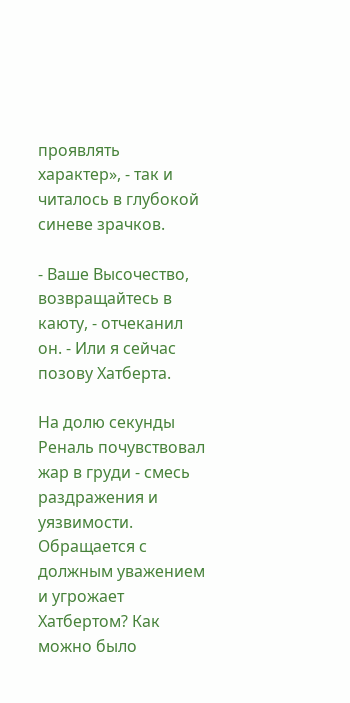проявлять характер», - так и читалось в глубокой синеве зрачков.

- Ваше Высочество, возвращайтесь в каюту, - отчеканил он. - Или я сейчас позову Хатберта.

На долю секунды Реналь почувствовал жар в груди - смесь раздражения и уязвимости. Обращается с должным уважением и угрожает Хатбертом? Как можно было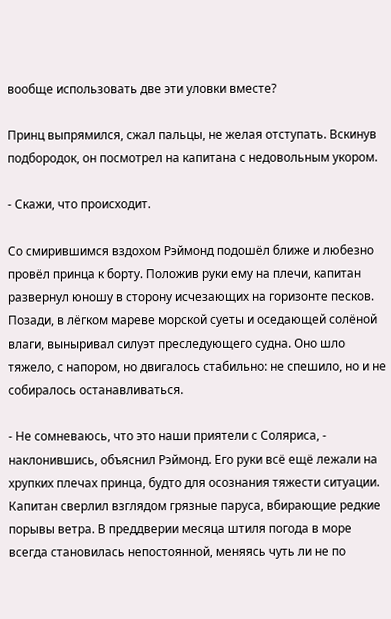вообще использовать две эти уловки вместе?

Принц выпрямился, сжал пальцы, не желая отступать. Вскинув подбородок, он посмотрел на капитана с недовольным укором.

- Скажи, что происходит.

Со смирившимся вздохом Рэймонд подошёл ближе и любезно провёл принца к борту. Положив руки ему на плечи, капитан развернул юношу в сторону исчезающих на горизонте песков. Позади, в лёгком мареве морской суеты и оседающей солёной влаги, выныривал силуэт преследующего судна. Оно шло тяжело, с напором, но двигалось стабильно: не спешило, но и не собиралось останавливаться.

- Не сомневаюсь, что это наши приятели с Соляриса, - наклонившись, объяснил Рэймонд. Его руки всё ещё лежали на хрупких плечах принца, будто для осознания тяжести ситуации. Капитан сверлил взглядом грязные паруса, вбирающие редкие порывы ветра. В преддверии месяца штиля погода в море всегда становилась непостоянной, меняясь чуть ли не по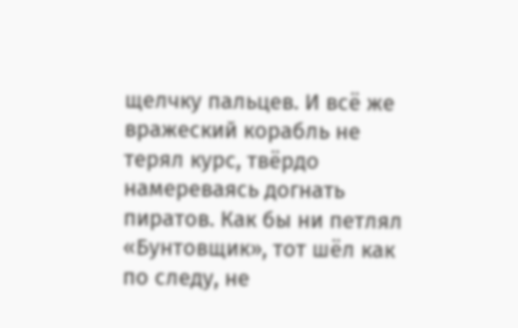щелчку пальцев. И всё же вражеский корабль не терял курс, твёрдо намереваясь догнать пиратов. Как бы ни петлял «Бунтовщик», тот шёл как по следу, не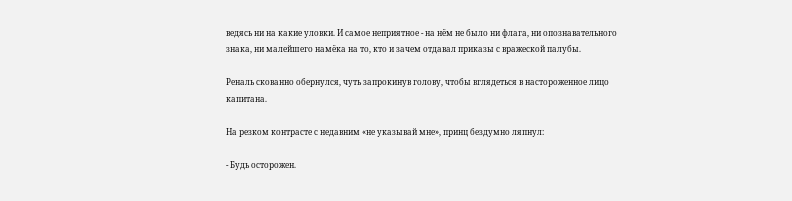ведясь ни на какие уловки. И самое неприятное - на нём не было ни флага, ни опознавательного знака, ни малейшего намёка на то, кто и зачем отдавал приказы с вражеской палубы.

Реналь скованно обернулся, чуть запрокинув голову, чтобы вглядеться в настороженное лицо капитана.

На резком контрасте с недавним «не указывай мне», принц бездумно ляпнул:

- Будь осторожен.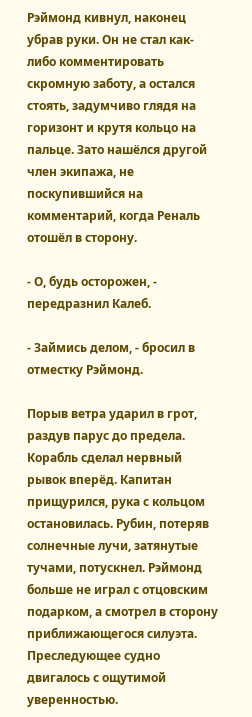Рэймонд кивнул, наконец убрав руки. Он не стал как-либо комментировать скромную заботу, а остался стоять, задумчиво глядя на горизонт и крутя кольцо на пальце. Зато нашёлся другой член экипажа, не поскупившийся на комментарий, когда Реналь отошёл в сторону.

- О, будь осторожен, - передразнил Калеб.

- Займись делом, - бросил в отместку Рэймонд.

Порыв ветра ударил в грот, раздув парус до предела. Корабль сделал нервный рывок вперёд. Капитан прищурился, рука с кольцом остановилась. Рубин, потеряв солнечные лучи, затянутые тучами, потускнел. Рэймонд больше не играл с отцовским подарком, а смотрел в сторону приближающегося силуэта. Преследующее судно двигалось с ощутимой уверенностью.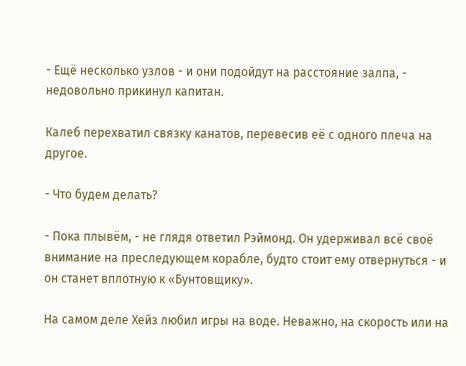- Ещё несколько узлов - и они подойдут на расстояние залпа, - недовольно прикинул капитан.

Калеб перехватил связку канатов, перевесив её с одного плеча на другое.

- Что будем делать?

- Пока плывём, - не глядя ответил Рэймонд. Он удерживал всё своё внимание на преследующем корабле, будто стоит ему отвернуться - и он станет вплотную к «Бунтовщику».

На самом деле Хейз любил игры на воде. Неважно, на скорость или на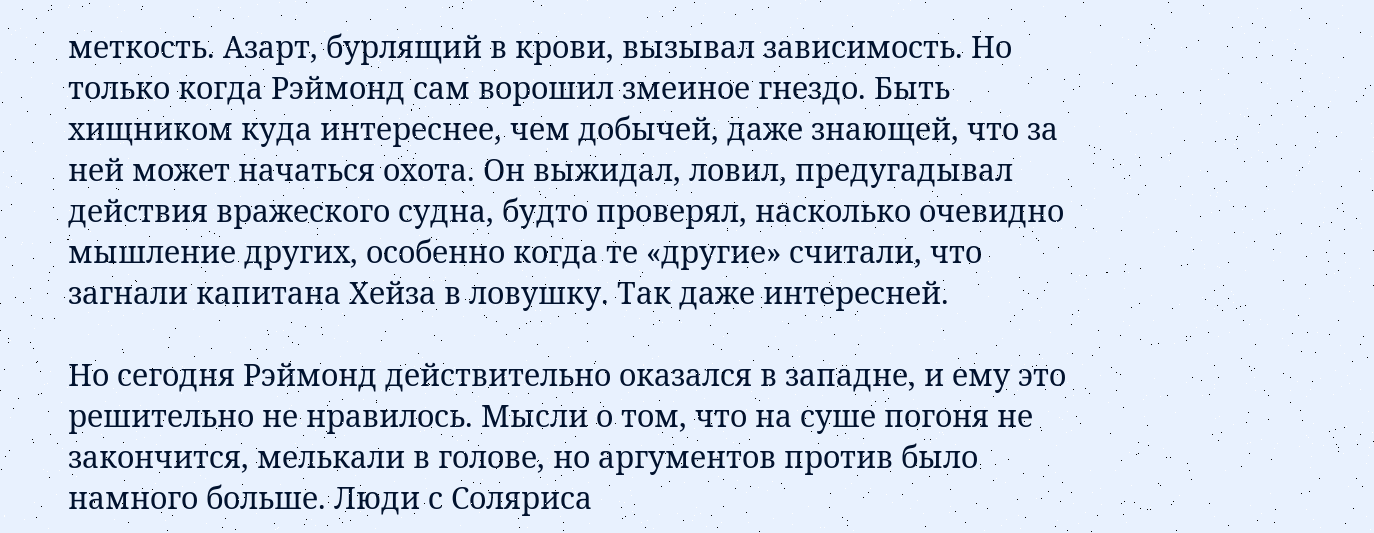меткость. Азарт, бурлящий в крови, вызывал зависимость. Но только когда Рэймонд сам ворошил змеиное гнездо. Быть хищником куда интереснее, чем добычей, даже знающей, что за ней может начаться охота. Он выжидал, ловил, предугадывал действия вражеского судна, будто проверял, насколько очевидно мышление других, особенно когда те «другие» считали, что загнали капитана Хейза в ловушку. Так даже интересней.

Но сегодня Рэймонд действительно оказался в западне, и ему это решительно не нравилось. Мысли о том, что на суше погоня не закончится, мелькали в голове, но аргументов против было намного больше. Люди с Соляриса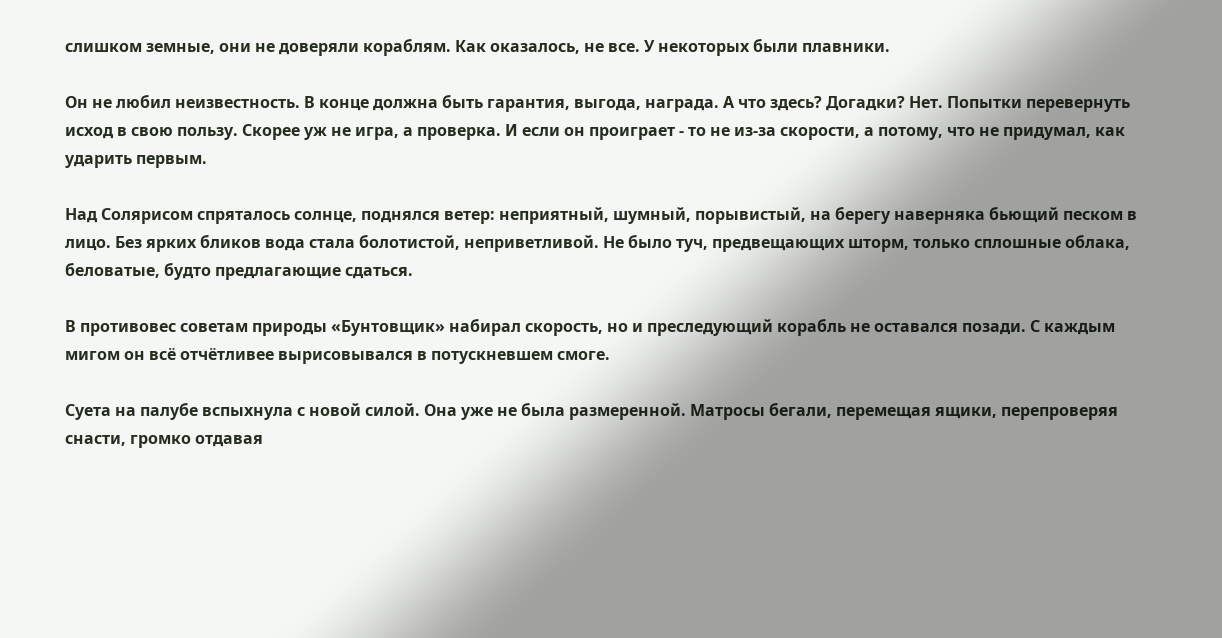слишком земные, они не доверяли кораблям. Как оказалось, не все. У некоторых были плавники.

Он не любил неизвестность. В конце должна быть гарантия, выгода, награда. А что здесь? Догадки? Нет. Попытки перевернуть исход в свою пользу. Скорее уж не игра, а проверка. И если он проиграет - то не из-за скорости, а потому, что не придумал, как ударить первым.

Над Солярисом спряталось солнце, поднялся ветер: неприятный, шумный, порывистый, на берегу наверняка бьющий песком в лицо. Без ярких бликов вода стала болотистой, неприветливой. Не было туч, предвещающих шторм, только сплошные облака, беловатые, будто предлагающие сдаться.

В противовес советам природы «Бунтовщик» набирал скорость, но и преследующий корабль не оставался позади. С каждым мигом он всё отчётливее вырисовывался в потускневшем смоге.

Суета на палубе вспыхнула с новой силой. Она уже не была размеренной. Матросы бегали, перемещая ящики, перепроверяя снасти, громко отдавая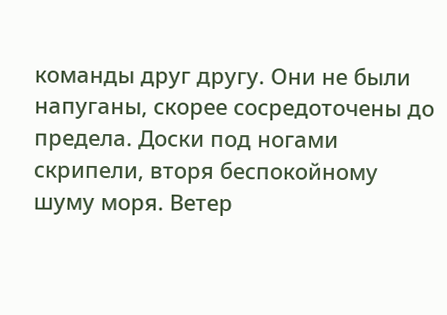команды друг другу. Они не были напуганы, скорее сосредоточены до предела. Доски под ногами скрипели, вторя беспокойному шуму моря. Ветер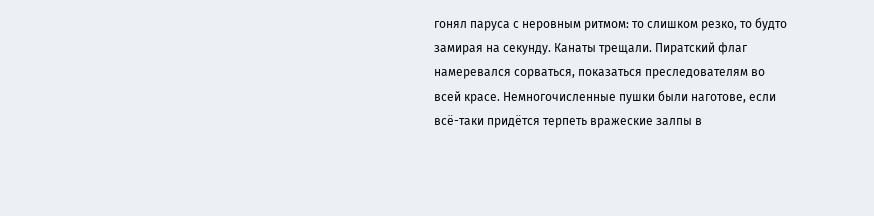гонял паруса с неровным ритмом: то слишком резко, то будто замирая на секунду. Канаты трещали. Пиратский флаг намеревался сорваться, показаться преследователям во всей красе. Немногочисленные пушки были наготове, если всё-таки придётся терпеть вражеские залпы в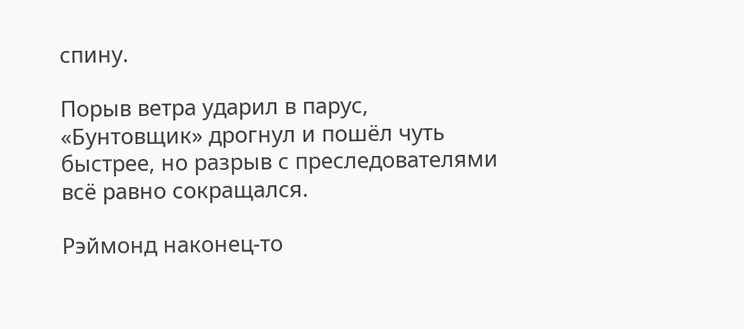спину.

Порыв ветра ударил в парус, «Бунтовщик» дрогнул и пошёл чуть быстрее, но разрыв с преследователями всё равно сокращался.

Рэймонд наконец-то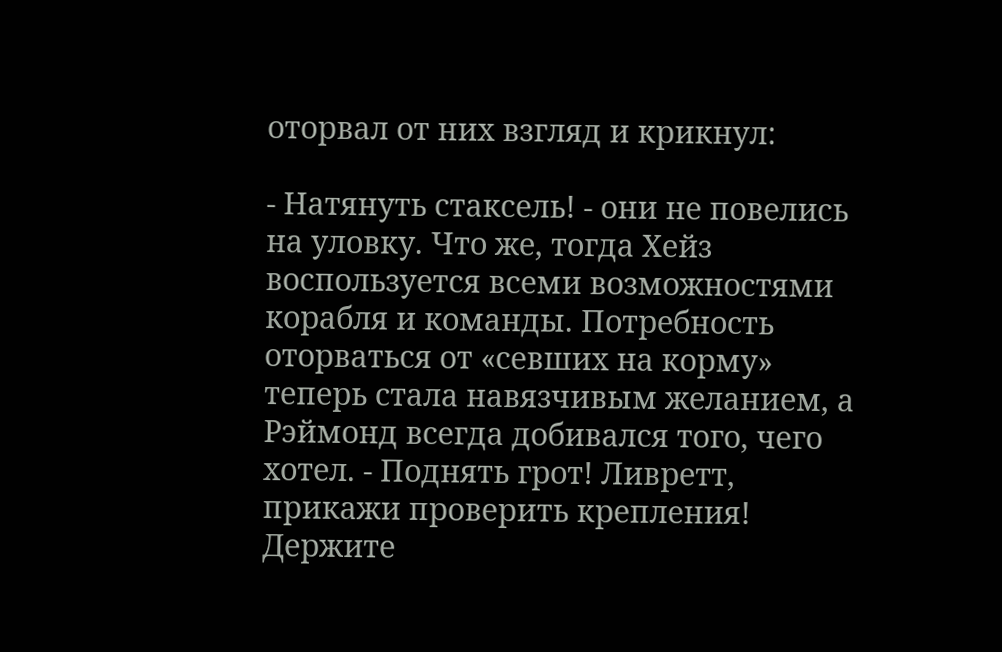оторвал от них взгляд и крикнул:

- Натянуть стаксель! - они не повелись на уловку. Что же, тогда Хейз воспользуется всеми возможностями корабля и команды. Потребность оторваться от «севших на корму» теперь стала навязчивым желанием, а Рэймонд всегда добивался того, чего хотел. - Поднять грот! Ливретт, прикажи проверить крепления! Держите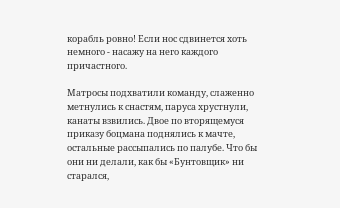корабль ровно! Если нос сдвинется хоть немного - насажу на него каждого причастного.

Матросы подхватили команду, слаженно метнулись к снастям, паруса хрустнули, канаты взвились. Двое по вторящемуся приказу боцмана поднялись к мачте, остальные рассыпались по палубе. Что бы они ни делали, как бы «Бунтовщик» ни старался,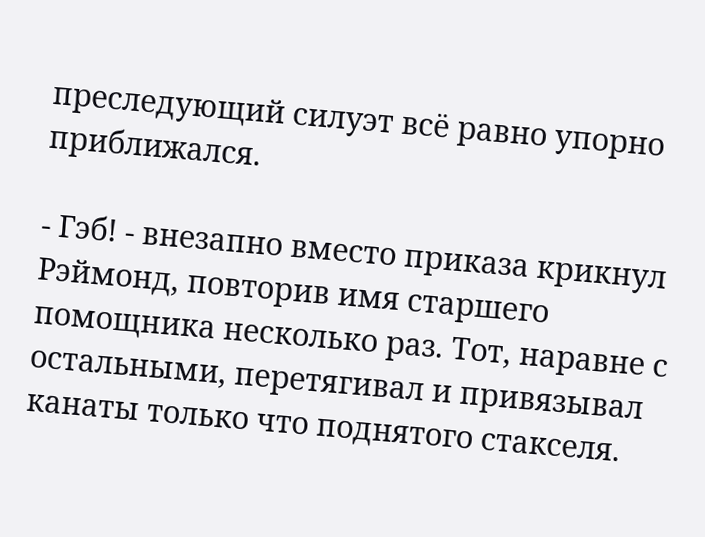преследующий силуэт всё равно упорно приближался.

- Гэб! - внезапно вместо приказа крикнул Рэймонд, повторив имя старшего помощника несколько раз. Тот, наравне с остальными, перетягивал и привязывал канаты только что поднятого стакселя.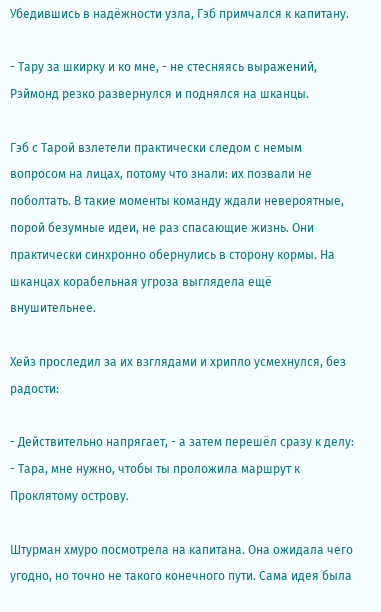Убедившись в надёжности узла, Гэб примчался к капитану.

- Тару за шкирку и ко мне, - не стесняясь выражений, Рэймонд резко развернулся и поднялся на шканцы.

Гэб с Тарой взлетели практически следом с немым вопросом на лицах, потому что знали: их позвали не поболтать. В такие моменты команду ждали невероятные, порой безумные идеи, не раз спасающие жизнь. Они практически синхронно обернулись в сторону кормы. На шканцах корабельная угроза выглядела ещё внушительнее.

Хейз проследил за их взглядами и хрипло усмехнулся, без радости:

- Действительно напрягает, - а затем перешёл сразу к делу: - Тара, мне нужно, чтобы ты проложила маршрут к Проклятому острову.

Штурман хмуро посмотрела на капитана. Она ожидала чего угодно, но точно не такого конечного пути. Сама идея была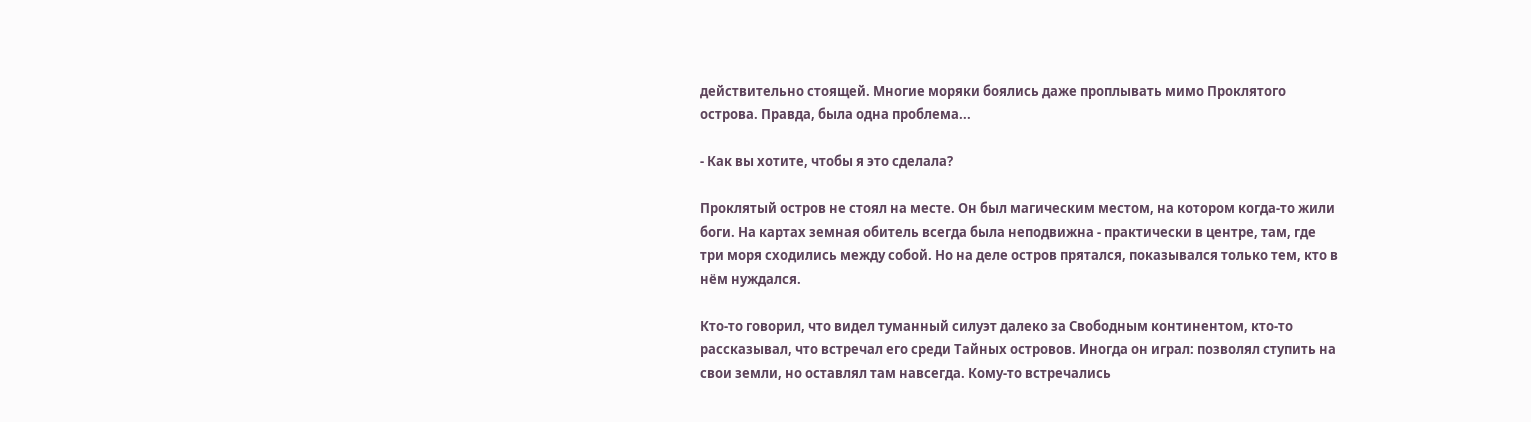действительно стоящей. Многие моряки боялись даже проплывать мимо Проклятого острова. Правда, была одна проблема...

- Как вы хотите, чтобы я это сделала?

Проклятый остров не стоял на месте. Он был магическим местом, на котором когда-то жили боги. На картах земная обитель всегда была неподвижна - практически в центре, там, где три моря сходились между собой. Но на деле остров прятался, показывался только тем, кто в нём нуждался.

Кто-то говорил, что видел туманный силуэт далеко за Свободным континентом, кто-то рассказывал, что встречал его среди Тайных островов. Иногда он играл: позволял ступить на свои земли, но оставлял там навсегда. Кому-то встречались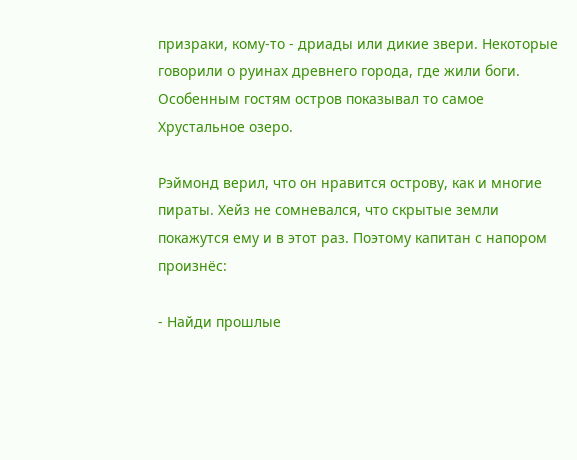призраки, кому-то - дриады или дикие звери. Некоторые говорили о руинах древнего города, где жили боги. Особенным гостям остров показывал то самое Хрустальное озеро.

Рэймонд верил, что он нравится острову, как и многие пираты. Хейз не сомневался, что скрытые земли покажутся ему и в этот раз. Поэтому капитан с напором произнёс:

- Найди прошлые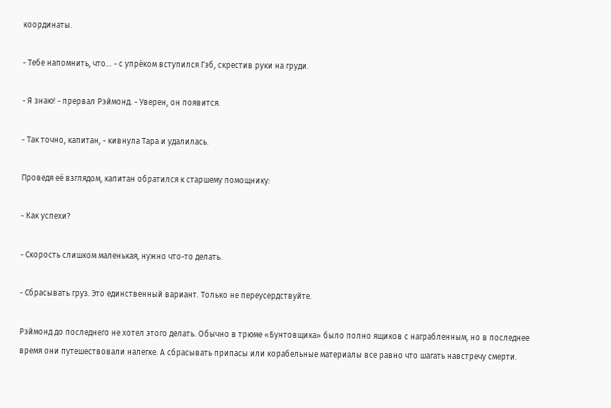координаты.

- Тебе напомнить, что... - с упрёком вступился Гэб, скрестив руки на груди.

- Я знаю! - прервал Рэймонд. - Уверен, он появится.

- Так точно, капитан, - кивнула Тара и удалилась.

Проведя её взглядом, капитан обратился к старшему помощнику:

- Как успехи?

- Скорость слишком маленькая, нужно что-то делать.

- Сбрасывать груз. Это единственный вариант. Только не переусердствуйте.

Рэймонд до последнего не хотел этого делать. Обычно в трюме «Бунтовщика» было полно ящиков с награбленным, но в последнее время они путешествовали налегке. А сбрасывать припасы или корабельные материалы все равно что шагать навстречу смерти.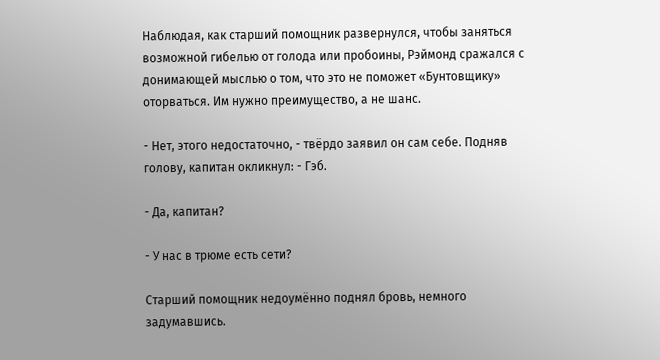Наблюдая, как старший помощник развернулся, чтобы заняться возможной гибелью от голода или пробоины, Рэймонд сражался с донимающей мыслью о том, что это не поможет «Бунтовщику» оторваться. Им нужно преимущество, а не шанс.

- Нет, этого недостаточно, - твёрдо заявил он сам себе. Подняв голову, капитан окликнул: - Гэб.

- Да, капитан?

- У нас в трюме есть сети?

Старший помощник недоумённо поднял бровь, немного задумавшись.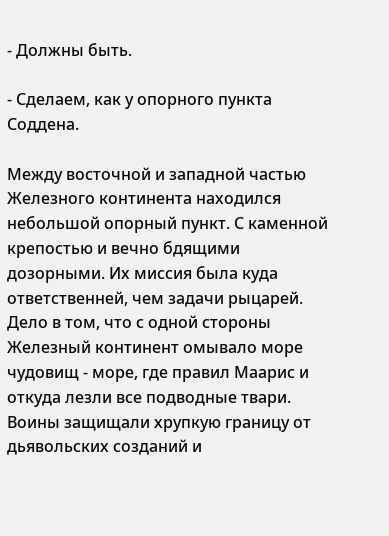- Должны быть.

- Сделаем, как у опорного пункта Соддена.

Между восточной и западной частью Железного континента находился небольшой опорный пункт. С каменной крепостью и вечно бдящими дозорными. Их миссия была куда ответственней, чем задачи рыцарей. Дело в том, что с одной стороны Железный континент омывало море чудовищ - море, где правил Маарис и откуда лезли все подводные твари. Воины защищали хрупкую границу от дьявольских созданий и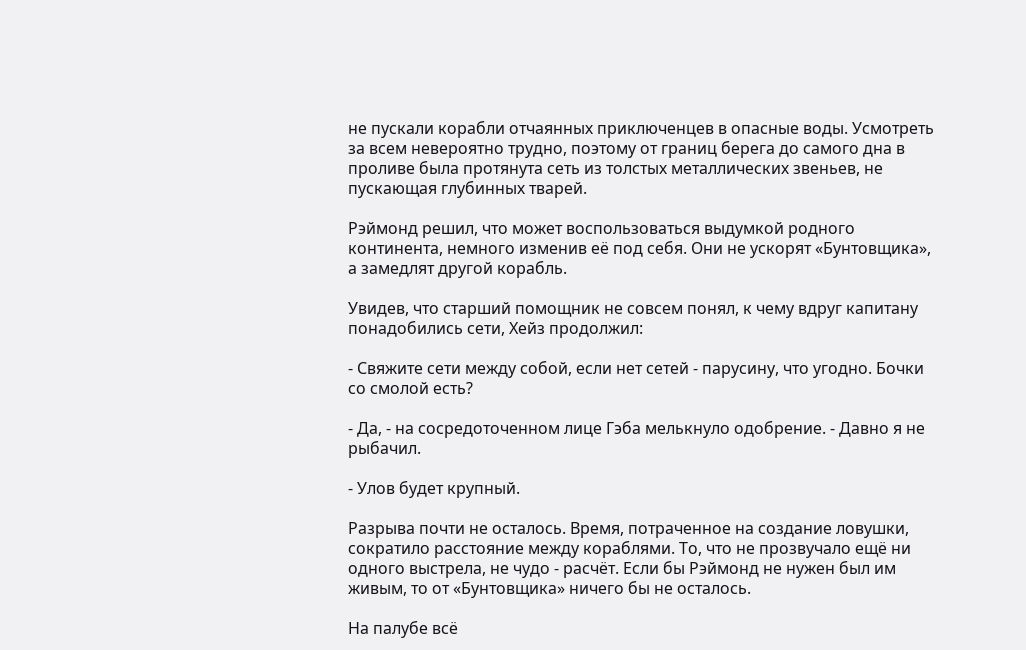не пускали корабли отчаянных приключенцев в опасные воды. Усмотреть за всем невероятно трудно, поэтому от границ берега до самого дна в проливе была протянута сеть из толстых металлических звеньев, не пускающая глубинных тварей.

Рэймонд решил, что может воспользоваться выдумкой родного континента, немного изменив её под себя. Они не ускорят «Бунтовщика», а замедлят другой корабль.

Увидев, что старший помощник не совсем понял, к чему вдруг капитану понадобились сети, Хейз продолжил:

- Свяжите сети между собой, если нет сетей - парусину, что угодно. Бочки со смолой есть?

- Да, - на сосредоточенном лице Гэба мелькнуло одобрение. - Давно я не рыбачил.

- Улов будет крупный.

Разрыва почти не осталось. Время, потраченное на создание ловушки, сократило расстояние между кораблями. То, что не прозвучало ещё ни одного выстрела, не чудо - расчёт. Если бы Рэймонд не нужен был им живым, то от «Бунтовщика» ничего бы не осталось.

На палубе всё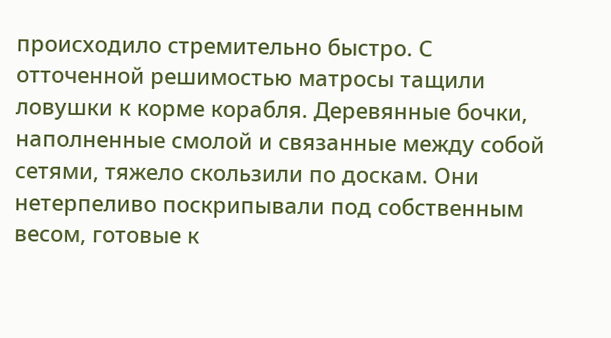происходило стремительно быстро. С отточенной решимостью матросы тащили ловушки к корме корабля. Деревянные бочки, наполненные смолой и связанные между собой сетями, тяжело скользили по доскам. Они нетерпеливо поскрипывали под собственным весом, готовые к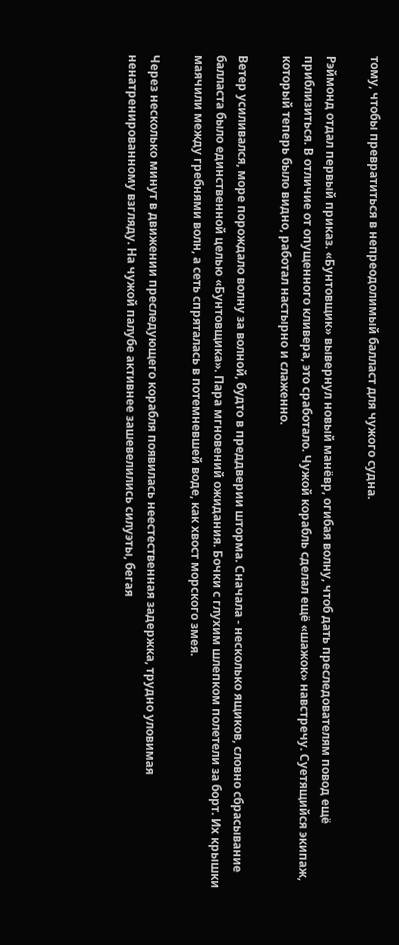тому, чтобы превратиться в непреодолимый балласт для чужого судна.

Рэймонд отдал первый приказ. «Бунтовщик» вывернул новый манёвр, огибая волну, чтоб дать преследователям повод ещё приблизиться. В отличие от опущенного кливера, это сработало. Чужой корабль сделал ещё «шажок» навстречу. Суетящийся экипаж, который теперь было видно, работал настырно и слаженно.

Ветер усиливался, море порождало волну за волной, будто в преддверии шторма. Сначала - несколько ящиков, словно сбрасывание балласта было единственной целью «Бунтовщика». Пара мгновений ожидания. Бочки с глухим шлепком полетели за борт. Их крышки маячили между гребнями волн, а сеть спряталась в потемневшей воде, как хвост морского змея.

Через несколько минут в движении преследующего корабля появилась неестественная задержка, трудно уловимая ненатренированному взгляду. На чужой палубе активнее зашевелились силуэты, бегая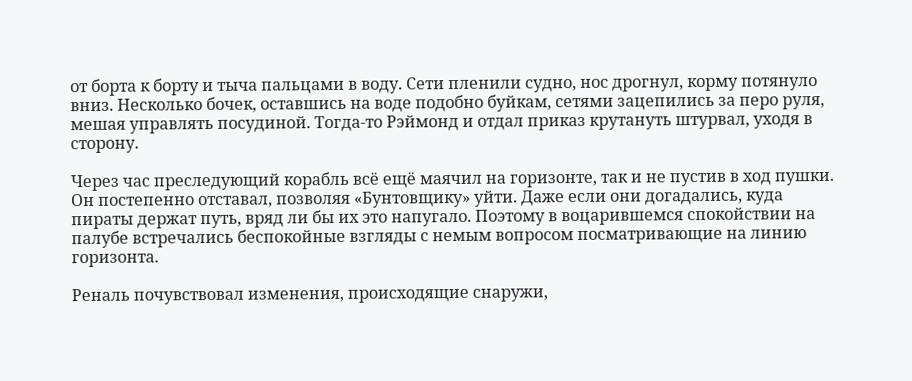от борта к борту и тыча пальцами в воду. Сети пленили судно, нос дрогнул, корму потянуло вниз. Несколько бочек, оставшись на воде подобно буйкам, сетями зацепились за перо руля, мешая управлять посудиной. Тогда-то Рэймонд и отдал приказ крутануть штурвал, уходя в сторону.

Через час преследующий корабль всё ещё маячил на горизонте, так и не пустив в ход пушки. Он постепенно отставал, позволяя «Бунтовщику» уйти. Даже если они догадались, куда пираты держат путь, вряд ли бы их это напугало. Поэтому в воцарившемся спокойствии на палубе встречались беспокойные взгляды с немым вопросом посматривающие на линию горизонта.

Реналь почувствовал изменения, происходящие снаружи,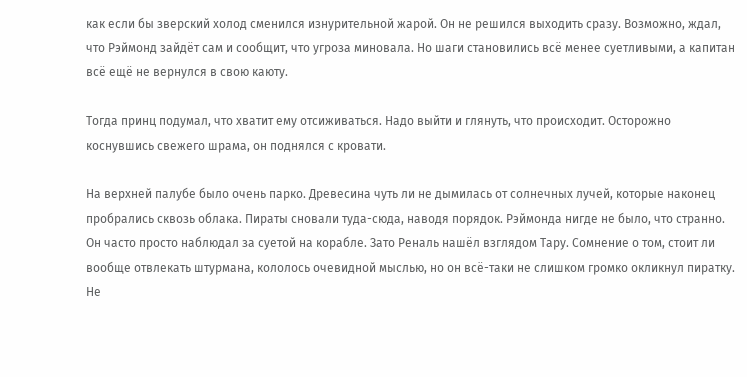как если бы зверский холод сменился изнурительной жарой. Он не решился выходить сразу. Возможно, ждал, что Рэймонд зайдёт сам и сообщит, что угроза миновала. Но шаги становились всё менее суетливыми, а капитан всё ещё не вернулся в свою каюту.

Тогда принц подумал, что хватит ему отсиживаться. Надо выйти и глянуть, что происходит. Осторожно коснувшись свежего шрама, он поднялся с кровати.

На верхней палубе было очень парко. Древесина чуть ли не дымилась от солнечных лучей, которые наконец пробрались сквозь облака. Пираты сновали туда-сюда, наводя порядок. Рэймонда нигде не было, что странно. Он часто просто наблюдал за суетой на корабле. Зато Реналь нашёл взглядом Тару. Сомнение о том, стоит ли вообще отвлекать штурмана, кололось очевидной мыслью, но он всё-таки не слишком громко окликнул пиратку. Не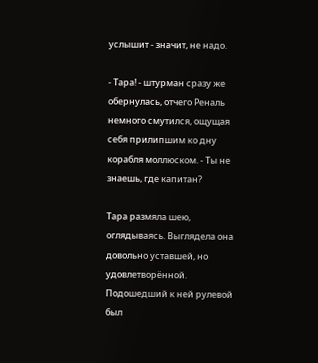услышит - значит, не надо.

- Тара! - штурман сразу же обернулась, отчего Реналь немного смутился, ощущая себя прилипшим ко дну корабля моллюском. - Ты не знаешь, где капитан?

Тара размяла шею, оглядываясь. Выглядела она довольно уставшей, но удовлетворённой. Подошедший к ней рулевой был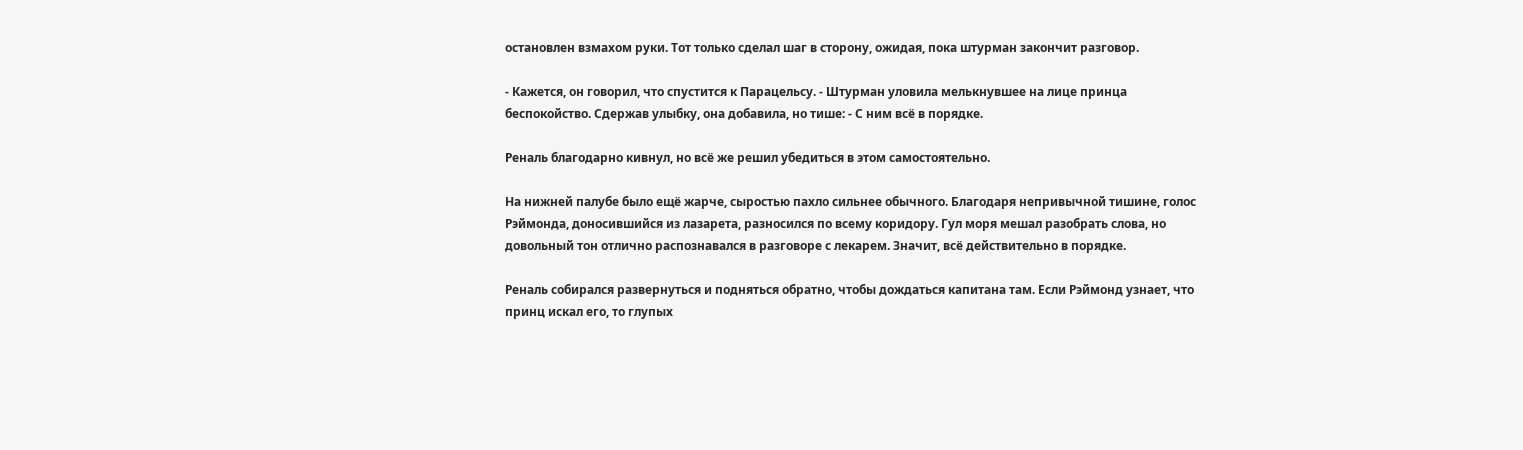остановлен взмахом руки. Тот только сделал шаг в сторону, ожидая, пока штурман закончит разговор.

- Кажется, он говорил, что спустится к Парацельсу. - Штурман уловила мелькнувшее на лице принца беспокойство. Сдержав улыбку, она добавила, но тише: - С ним всё в порядке.

Реналь благодарно кивнул, но всё же решил убедиться в этом самостоятельно.

На нижней палубе было ещё жарче, сыростью пахло сильнее обычного. Благодаря непривычной тишине, голос Рэймонда, доносившийся из лазарета, разносился по всему коридору. Гул моря мешал разобрать слова, но довольный тон отлично распознавался в разговоре с лекарем. Значит, всё действительно в порядке.

Реналь собирался развернуться и подняться обратно, чтобы дождаться капитана там. Если Рэймонд узнает, что принц искал его, то глупых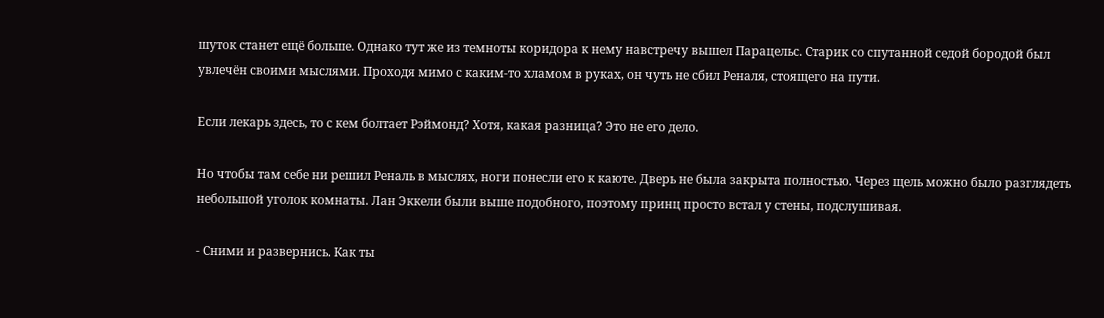шуток станет ещё больше. Однако тут же из темноты коридора к нему навстречу вышел Парацельс. Старик со спутанной седой бородой был увлечён своими мыслями. Проходя мимо с каким-то хламом в руках, он чуть не сбил Реналя, стоящего на пути.

Если лекарь здесь, то с кем болтает Рэймонд? Хотя, какая разница? Это не его дело.

Но чтобы там себе ни решил Реналь в мыслях, ноги понесли его к каюте. Дверь не была закрыта полностью. Через щель можно было разглядеть небольшой уголок комнаты. Лан Эккели были выше подобного, поэтому принц просто встал у стены, подслушивая.

- Сними и развернись. Как ты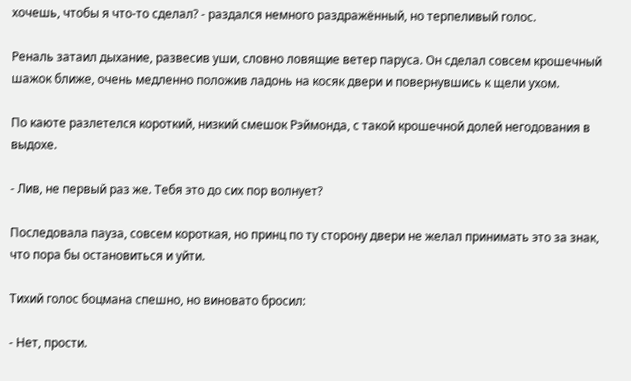хочешь, чтобы я что-то сделал? - раздался немного раздражённый, но терпеливый голос.

Реналь затаил дыхание, развесив уши, словно ловящие ветер паруса. Он сделал совсем крошечный шажок ближе, очень медленно положив ладонь на косяк двери и повернувшись к щели ухом.

По каюте разлетелся короткий, низкий смешок Рэймонда, с такой крошечной долей негодования в выдохе.

- Лив, не первый раз же. Тебя это до сих пор волнует?

Последовала пауза, совсем короткая, но принц по ту сторону двери не желал принимать это за знак, что пора бы остановиться и уйти.

Тихий голос боцмана спешно, но виновато бросил:

- Нет, прости.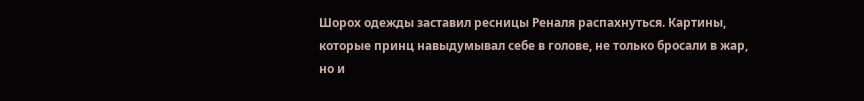Шорох одежды заставил ресницы Реналя распахнуться. Картины, которые принц навыдумывал себе в голове, не только бросали в жар, но и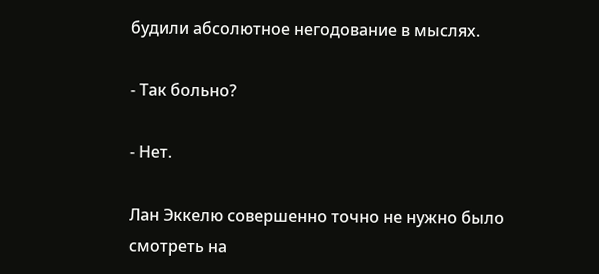будили абсолютное негодование в мыслях.

- Так больно?

- Нет.

Лан Эккелю совершенно точно не нужно было смотреть на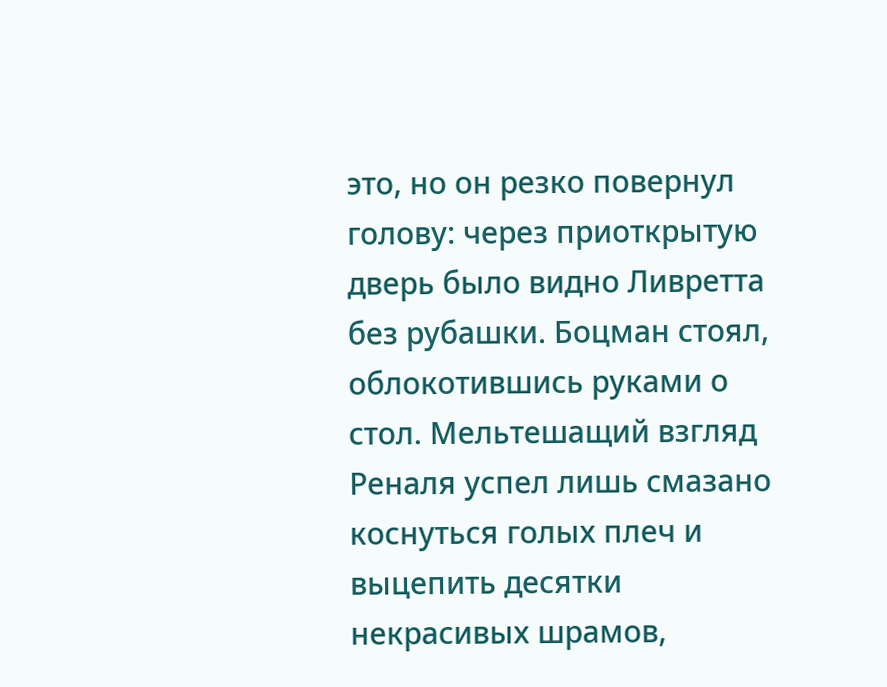это, но он резко повернул голову: через приоткрытую дверь было видно Ливретта без рубашки. Боцман стоял, облокотившись руками о стол. Мельтешащий взгляд Реналя успел лишь смазано коснуться голых плеч и выцепить десятки некрасивых шрамов,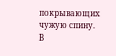покрывающих чужую спину. В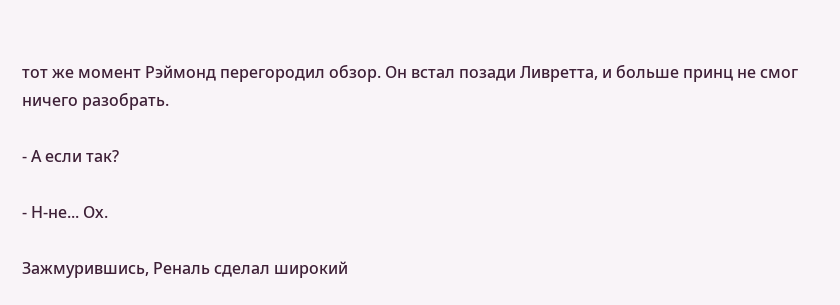тот же момент Рэймонд перегородил обзор. Он встал позади Ливретта, и больше принц не смог ничего разобрать.

- А если так?

- Н-не... Ох.

Зажмурившись, Реналь сделал широкий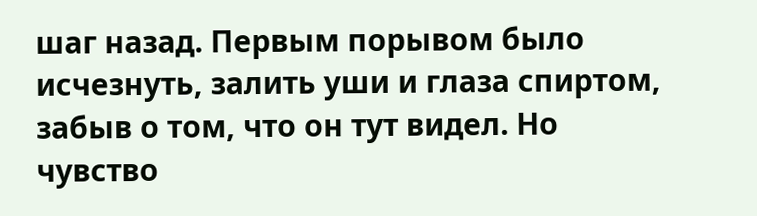шаг назад. Первым порывом было исчезнуть, залить уши и глаза спиртом, забыв о том, что он тут видел. Но чувство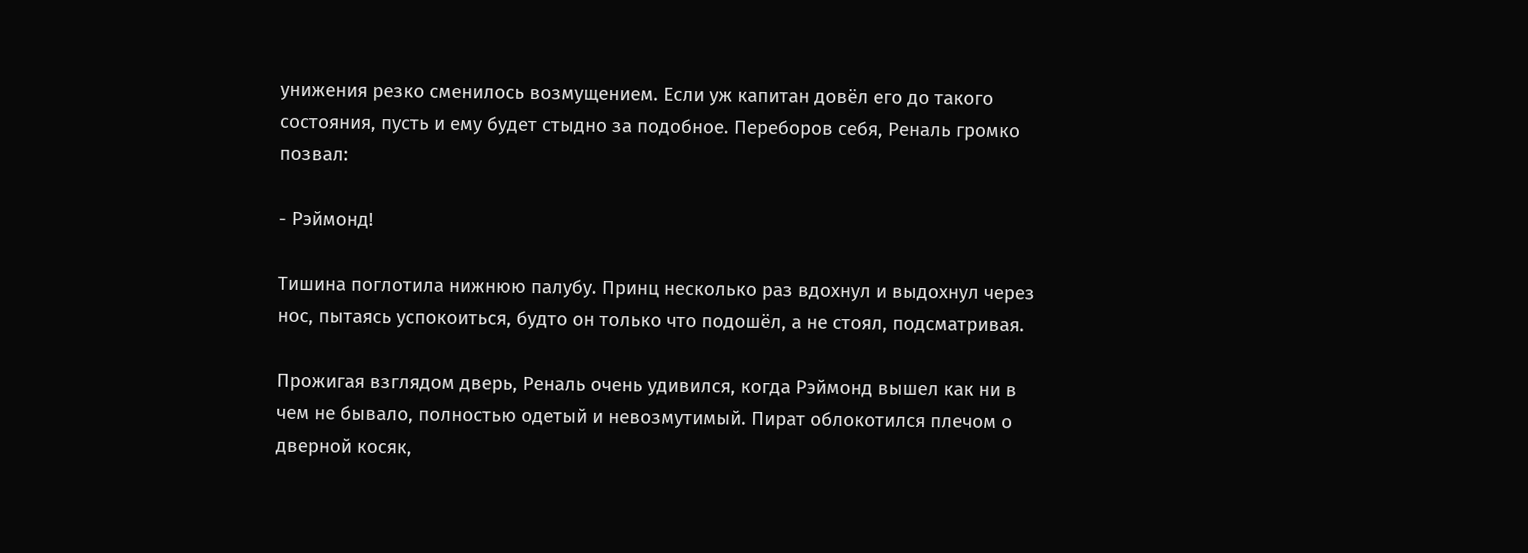унижения резко сменилось возмущением. Если уж капитан довёл его до такого состояния, пусть и ему будет стыдно за подобное. Переборов себя, Реналь громко позвал:

- Рэймонд!

Тишина поглотила нижнюю палубу. Принц несколько раз вдохнул и выдохнул через нос, пытаясь успокоиться, будто он только что подошёл, а не стоял, подсматривая.

Прожигая взглядом дверь, Реналь очень удивился, когда Рэймонд вышел как ни в чем не бывало, полностью одетый и невозмутимый. Пират облокотился плечом о дверной косяк,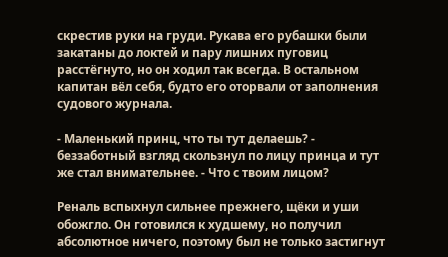скрестив руки на груди. Рукава его рубашки были закатаны до локтей и пару лишних пуговиц расстёгнуто, но он ходил так всегда. В остальном капитан вёл себя, будто его оторвали от заполнения судового журнала.

- Маленький принц, что ты тут делаешь? - беззаботный взгляд скользнул по лицу принца и тут же стал внимательнее. - Что с твоим лицом?

Реналь вспыхнул сильнее прежнего, щёки и уши обожгло. Он готовился к худшему, но получил абсолютное ничего, поэтому был не только застигнут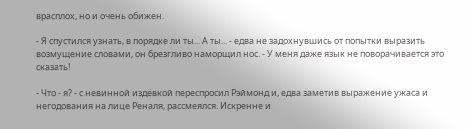врасплох, но и очень обижен.

- Я спустился узнать, в порядке ли ты... А ты... - едва не задохнувшись от попытки выразить возмущение словами, он брезгливо наморщил нос. - У меня даже язык не поворачивается это сказать!

- Что - я? - с невинной издёвкой переспросил Рэймонд и, едва заметив выражение ужаса и негодования на лице Реналя, рассмеялся. Искренне и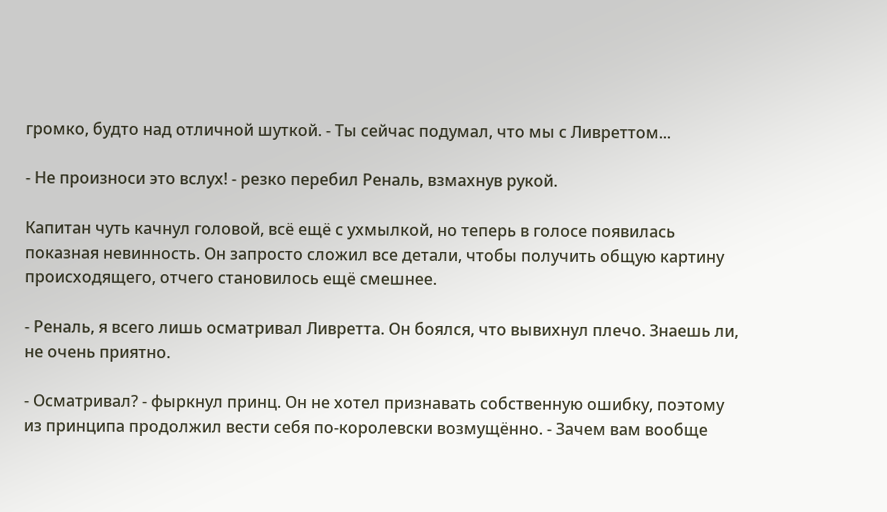громко, будто над отличной шуткой. - Ты сейчас подумал, что мы с Ливреттом...

- Не произноси это вслух! - резко перебил Реналь, взмахнув рукой.

Капитан чуть качнул головой, всё ещё с ухмылкой, но теперь в голосе появилась показная невинность. Он запросто сложил все детали, чтобы получить общую картину происходящего, отчего становилось ещё смешнее.

- Реналь, я всего лишь осматривал Ливретта. Он боялся, что вывихнул плечо. Знаешь ли, не очень приятно.

- Осматривал? - фыркнул принц. Он не хотел признавать собственную ошибку, поэтому из принципа продолжил вести себя по-королевски возмущённо. - Зачем вам вообще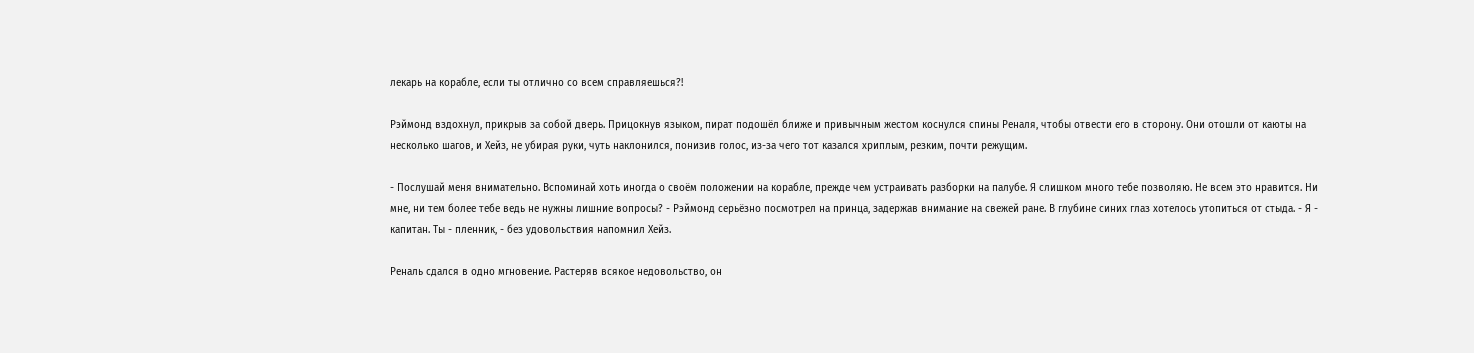лекарь на корабле, если ты отлично со всем справляешься?!

Рэймонд вздохнул, прикрыв за собой дверь. Прицокнув языком, пират подошёл ближе и привычным жестом коснулся спины Реналя, чтобы отвести его в сторону. Они отошли от каюты на несколько шагов, и Хейз, не убирая руки, чуть наклонился, понизив голос, из-за чего тот казался хриплым, резким, почти режущим.

- Послушай меня внимательно. Вспоминай хоть иногда о своём положении на корабле, прежде чем устраивать разборки на палубе. Я слишком много тебе позволяю. Не всем это нравится. Ни мне, ни тем более тебе ведь не нужны лишние вопросы? - Рэймонд серьёзно посмотрел на принца, задержав внимание на свежей ране. В глубине синих глаз хотелось утопиться от стыда. - Я - капитан. Ты - пленник, - без удовольствия напомнил Хейз.

Реналь сдался в одно мгновение. Растеряв всякое недовольство, он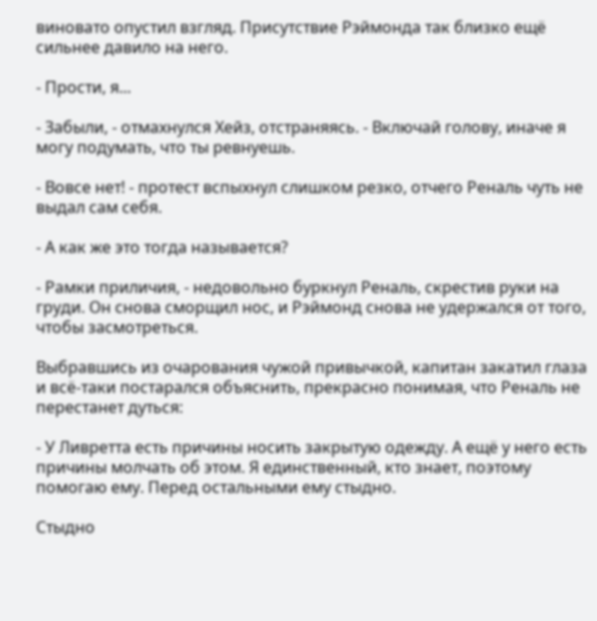виновато опустил взгляд. Присутствие Рэймонда так близко ещё сильнее давило на него.

- Прости, я...

- Забыли, - отмахнулся Хейз, отстраняясь. - Включай голову, иначе я могу подумать, что ты ревнуешь.

- Вовсе нет! - протест вспыхнул слишком резко, отчего Реналь чуть не выдал сам себя.

- А как же это тогда называется?

- Рамки приличия, - недовольно буркнул Реналь, скрестив руки на груди. Он снова сморщил нос, и Рэймонд снова не удержался от того, чтобы засмотреться.

Выбравшись из очарования чужой привычкой, капитан закатил глаза и всё-таки постарался объяснить, прекрасно понимая, что Реналь не перестанет дуться:

- У Ливретта есть причины носить закрытую одежду. А ещё у него есть причины молчать об этом. Я единственный, кто знает, поэтому помогаю ему. Перед остальными ему стыдно.

Стыдно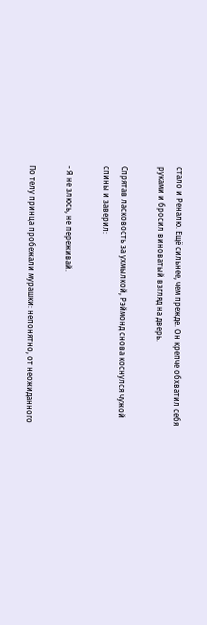стало и Реналю. Ещё сильнее, чем прежде. Он крепче обхватил себя руками и бросил виноватый взгляд на дверь.

Спрятав ласковость за ухмылкой, Рэймонд снова коснулся чужой спины и заверил:

- Я не злюсь, не переживай.

По телу принца пробежали мурашки: непонятно, от неожиданного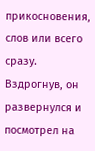прикосновения, слов или всего сразу. Вздрогнув, он развернулся и посмотрел на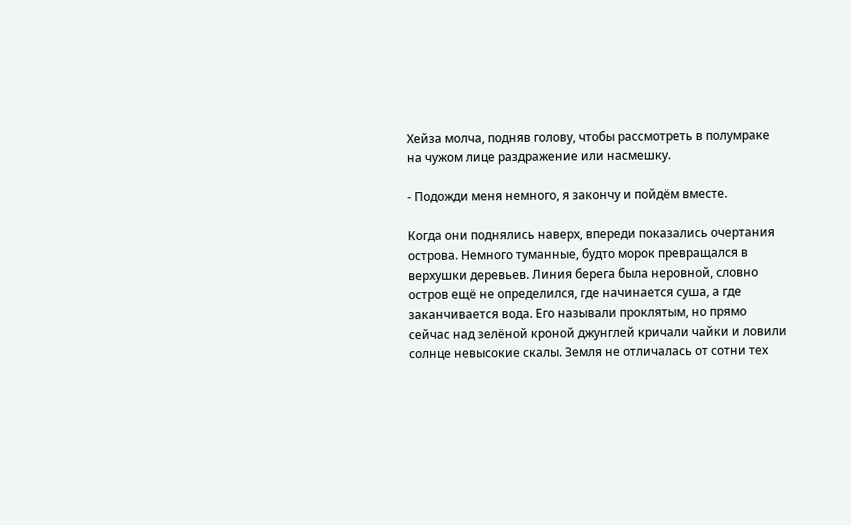Хейза молча, подняв голову, чтобы рассмотреть в полумраке на чужом лице раздражение или насмешку.

- Подожди меня немного, я закончу и пойдём вместе.

Когда они поднялись наверх, впереди показались очертания острова. Немного туманные, будто морок превращался в верхушки деревьев. Линия берега была неровной, словно остров ещё не определился, где начинается суша, а где заканчивается вода. Его называли проклятым, но прямо сейчас над зелёной кроной джунглей кричали чайки и ловили солнце невысокие скалы. Земля не отличалась от сотни тех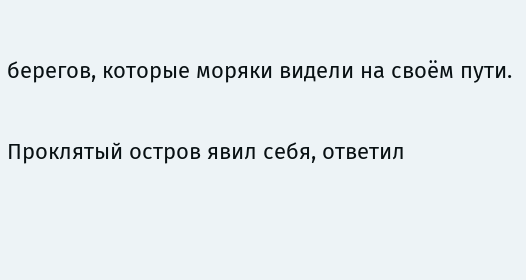берегов, которые моряки видели на своём пути.

Проклятый остров явил себя, ответил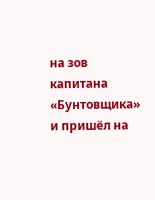на зов капитана «Бунтовщика» и пришёл на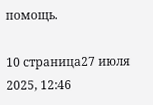помощь.

10 страница27 июля 2025, 12:46